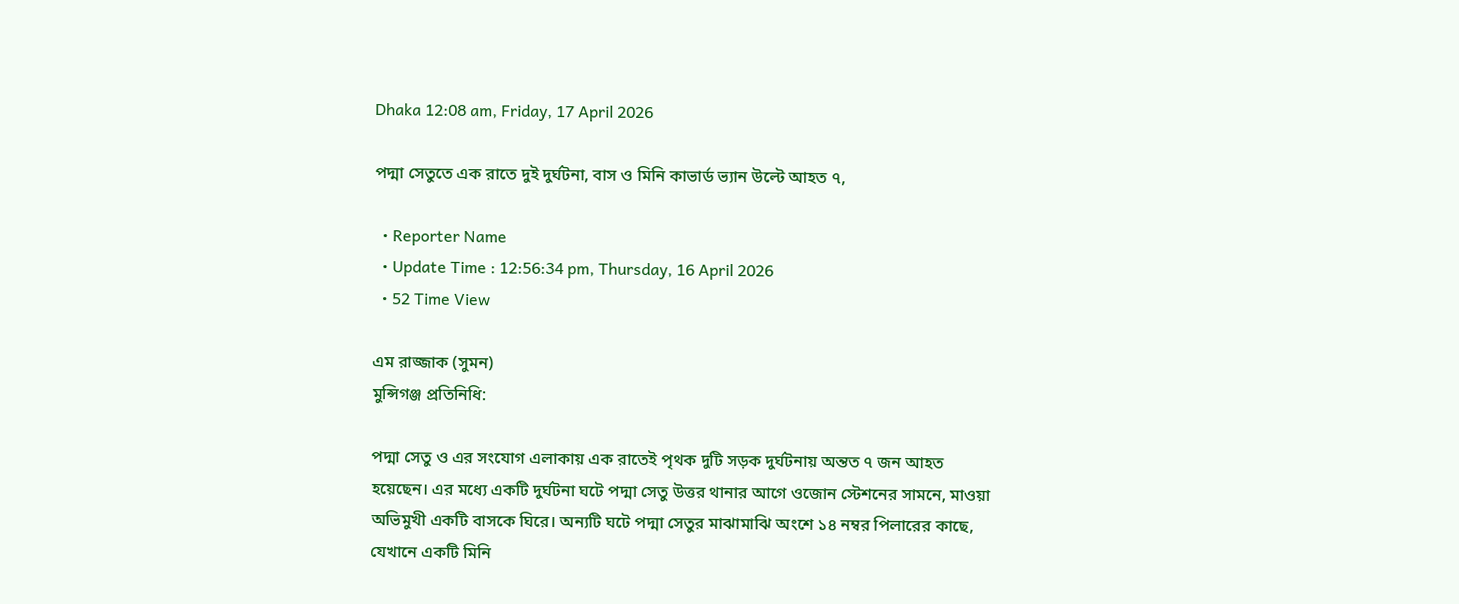Dhaka 12:08 am, Friday, 17 April 2026

পদ্মা সেতুতে এক রাতে দুই দুর্ঘটনা, বাস ও মিনি কাভার্ড ভ্যান উল্টে আহত ৭,

  • Reporter Name
  • Update Time : 12:56:34 pm, Thursday, 16 April 2026
  • 52 Time View

এম রাজ্জাক (সুমন)
মুন্সিগঞ্জ প্রতিনিধি:

পদ্মা সেতু ও এর সংযোগ এলাকায় এক রাতেই পৃথক দুটি সড়ক দুর্ঘটনায় অন্তত ৭ জন আহত হয়েছেন। এর মধ্যে একটি দুর্ঘটনা ঘটে পদ্মা সেতু উত্তর থানার আগে ওজোন স্টেশনের সামনে, মাওয়া অভিমুখী একটি বাসকে ঘিরে। অন্যটি ঘটে পদ্মা সেতুর মাঝামাঝি অংশে ১৪ নম্বর পিলারের কাছে, যেখানে একটি মিনি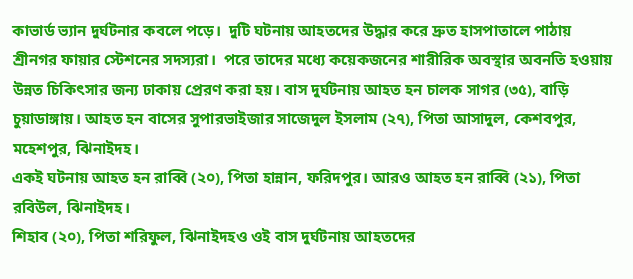কাভার্ড ভ্যান দুর্ঘটনার কবলে পড়ে।  দুটি ঘটনায় আহতদের উদ্ধার করে দ্রুত হাসপাতালে পাঠায় শ্রীনগর ফায়ার স্টেশনের সদস্যরা।  পরে তাদের মধ্যে কয়েকজনের শারীরিক অবস্থার অবনতি হওয়ায় উন্নত চিকিৎসার জন্য ঢাকায় প্রেরণ করা হয়। বাস দুর্ঘটনায় আহত হন চালক সাগর (৩৫), বাড়ি চুয়াডাঙ্গায়। আহত হন বাসের সুপারভাইজার সাজেদুল ইসলাম (২৭), পিতা আসাদুল, কেশবপুর, মহেশপুর, ঝিনাইদহ।
একই ঘটনায় আহত হন রাব্বি (২০), পিতা হান্নান, ফরিদপুর। আরও আহত হন রাব্বি (২১), পিতা রবিউল, ঝিনাইদহ।
শিহাব (২০), পিতা শরিফুল, ঝিনাইদহও ওই বাস দুর্ঘটনায় আহতদের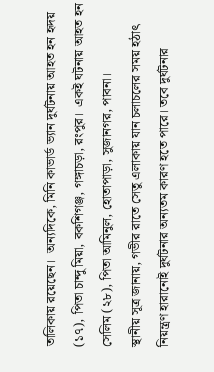তালিকায় রয়েছেন।  অন্যদিকে, মিনি কাভার্ড ভ্যান দুর্ঘটনায় আহত হন হৃদয় (১৭), পিতা চান্দু মিয়া, বকশিগঞ্জ, গঙ্গাচড়া, রংপুর।  একই ঘটনায় আহত হন সেলিম (২৮), পিতা আমিনুল, হোতাপাড়া, সুজানগর, পাবনা।
স্থানীয় সূত্র জানায়, গভীর রাতে সেতু এলাকায় যান চলাচলের সময় হঠাৎ নিয়ন্ত্রণ হারানোই দুর্ঘটনার অন্যতম কারণ হতে পারে। তবে দুর্ঘটনার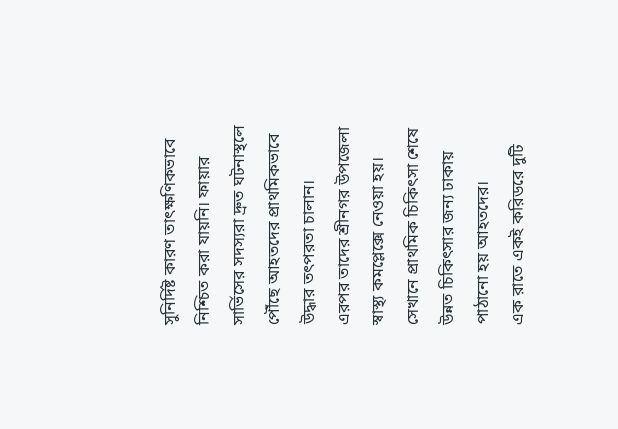সুনির্দিষ্ট কারণ তাৎক্ষণিকভাবে নিশ্চিত করা যায়নি। ফায়ার সার্ভিসের সদস্যরা দ্রুত ঘটনাস্থলে পৌঁছে আহতদের প্রাথমিকভাবে উদ্ধার তৎপরতা চালান।
এরপর তাদের শ্রীনগর উপজেলা স্বাস্থ্য কমপ্লেক্সে নেওয়া হয়। সেখানে প্রাথমিক চিকিৎসা শেষে উন্নত চিকিৎসার জন্য ঢাকায় পাঠানো হয় আহতদের।
এক রাতে একই করিডরে দুটি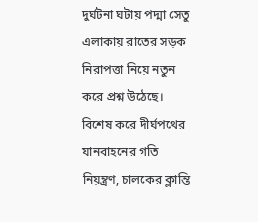দুর্ঘটনা ঘটায় পদ্মা সেতু এলাকায় রাতের সড়ক নিরাপত্তা নিয়ে নতুন করে প্রশ্ন উঠেছে। বিশেষ করে দীর্ঘপথের যানবাহনের গতি নিয়ন্ত্রণ, চালকের ক্লান্তি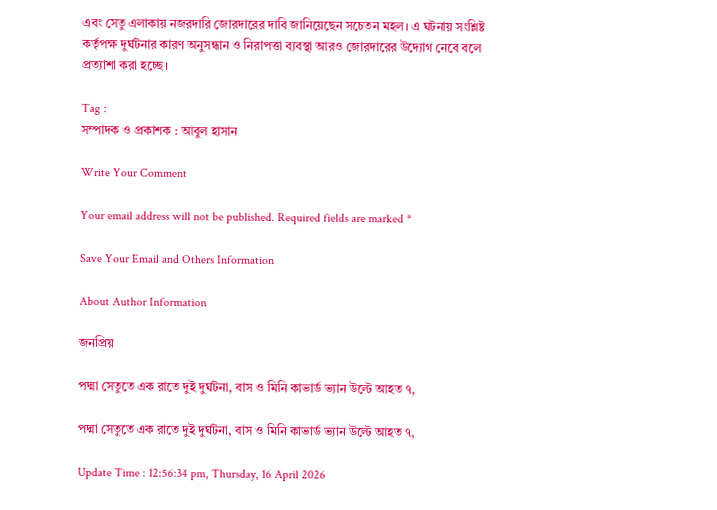এবং সেতু এলাকায় নজরদারি জোরদারের দাবি জানিয়েছেন সচেতন মহল। এ ঘটনায় সংশ্লিষ্ট কর্তৃপক্ষ দুর্ঘটনার কারণ অনুসন্ধান ও নিরাপত্তা ব্যবস্থা আরও জোরদারের উদ্যোগ নেবে বলে প্রত্যাশা করা হচ্ছে।

Tag :
সম্পাদক ও প্রকাশক : আবুল হাসান

Write Your Comment

Your email address will not be published. Required fields are marked *

Save Your Email and Others Information

About Author Information

জনপ্রিয়

পদ্মা সেতুতে এক রাতে দুই দুর্ঘটনা, বাস ও মিনি কাভার্ড ভ্যান উল্টে আহত ৭,

পদ্মা সেতুতে এক রাতে দুই দুর্ঘটনা, বাস ও মিনি কাভার্ড ভ্যান উল্টে আহত ৭,

Update Time : 12:56:34 pm, Thursday, 16 April 2026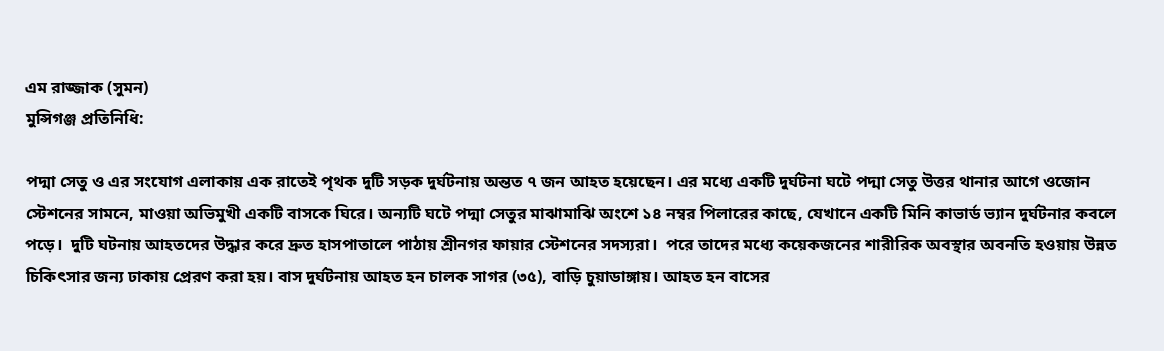এম রাজ্জাক (সুমন)
মুন্সিগঞ্জ প্রতিনিধি:

পদ্মা সেতু ও এর সংযোগ এলাকায় এক রাতেই পৃথক দুটি সড়ক দুর্ঘটনায় অন্তত ৭ জন আহত হয়েছেন। এর মধ্যে একটি দুর্ঘটনা ঘটে পদ্মা সেতু উত্তর থানার আগে ওজোন স্টেশনের সামনে, মাওয়া অভিমুখী একটি বাসকে ঘিরে। অন্যটি ঘটে পদ্মা সেতুর মাঝামাঝি অংশে ১৪ নম্বর পিলারের কাছে, যেখানে একটি মিনি কাভার্ড ভ্যান দুর্ঘটনার কবলে পড়ে।  দুটি ঘটনায় আহতদের উদ্ধার করে দ্রুত হাসপাতালে পাঠায় শ্রীনগর ফায়ার স্টেশনের সদস্যরা।  পরে তাদের মধ্যে কয়েকজনের শারীরিক অবস্থার অবনতি হওয়ায় উন্নত চিকিৎসার জন্য ঢাকায় প্রেরণ করা হয়। বাস দুর্ঘটনায় আহত হন চালক সাগর (৩৫), বাড়ি চুয়াডাঙ্গায়। আহত হন বাসের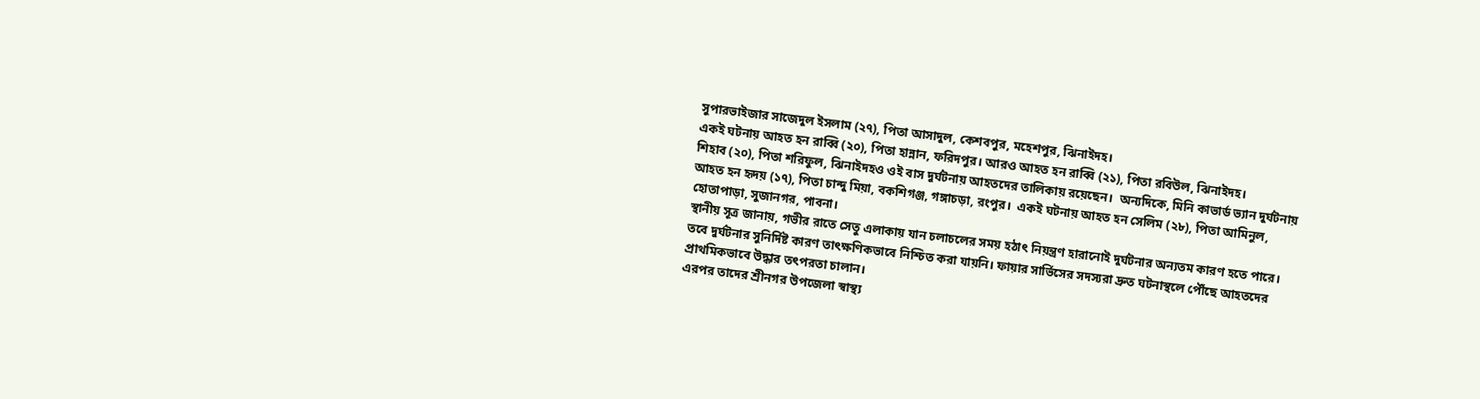সুপারভাইজার সাজেদুল ইসলাম (২৭), পিতা আসাদুল, কেশবপুর, মহেশপুর, ঝিনাইদহ।
একই ঘটনায় আহত হন রাব্বি (২০), পিতা হান্নান, ফরিদপুর। আরও আহত হন রাব্বি (২১), পিতা রবিউল, ঝিনাইদহ।
শিহাব (২০), পিতা শরিফুল, ঝিনাইদহও ওই বাস দুর্ঘটনায় আহতদের তালিকায় রয়েছেন।  অন্যদিকে, মিনি কাভার্ড ভ্যান দুর্ঘটনায় আহত হন হৃদয় (১৭), পিতা চান্দু মিয়া, বকশিগঞ্জ, গঙ্গাচড়া, রংপুর।  একই ঘটনায় আহত হন সেলিম (২৮), পিতা আমিনুল, হোতাপাড়া, সুজানগর, পাবনা।
স্থানীয় সূত্র জানায়, গভীর রাতে সেতু এলাকায় যান চলাচলের সময় হঠাৎ নিয়ন্ত্রণ হারানোই দুর্ঘটনার অন্যতম কারণ হতে পারে। তবে দুর্ঘটনার সুনির্দিষ্ট কারণ তাৎক্ষণিকভাবে নিশ্চিত করা যায়নি। ফায়ার সার্ভিসের সদস্যরা দ্রুত ঘটনাস্থলে পৌঁছে আহতদের প্রাথমিকভাবে উদ্ধার তৎপরতা চালান।
এরপর তাদের শ্রীনগর উপজেলা স্বাস্থ্য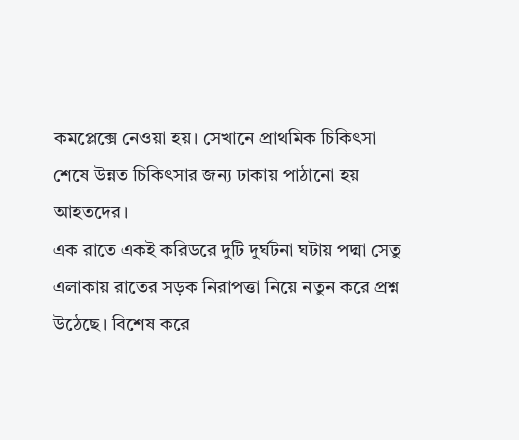কমপ্লেক্সে নেওয়া হয়। সেখানে প্রাথমিক চিকিৎসা শেষে উন্নত চিকিৎসার জন্য ঢাকায় পাঠানো হয় আহতদের।
এক রাতে একই করিডরে দুটি দুর্ঘটনা ঘটায় পদ্মা সেতু এলাকায় রাতের সড়ক নিরাপত্তা নিয়ে নতুন করে প্রশ্ন উঠেছে। বিশেষ করে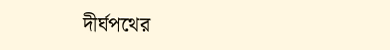দীর্ঘপথের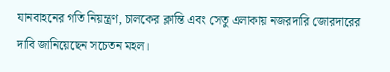যানবাহনের গতি নিয়ন্ত্রণ, চালকের ক্লান্তি এবং সেতু এলাকায় নজরদারি জোরদারের দাবি জানিয়েছেন সচেতন মহল।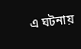এ ঘটনায়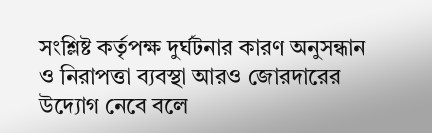সংশ্লিষ্ট কর্তৃপক্ষ দুর্ঘটনার কারণ অনুসন্ধান ও নিরাপত্তা ব্যবস্থা আরও জোরদারের উদ্যোগ নেবে বলে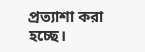প্রত্যাশা করা হচ্ছে।